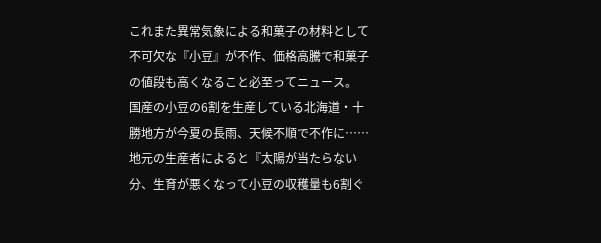これまた異常気象による和菓子の材料として不可欠な『小豆』が不作、価格高騰で和菓子の値段も高くなること必至ってニュース。
国産の小豆の6割を生産している北海道・十勝地方が今夏の長雨、天候不順で不作に……
地元の生産者によると『太陽が当たらない分、生育が悪くなって小豆の収穫量も6割ぐ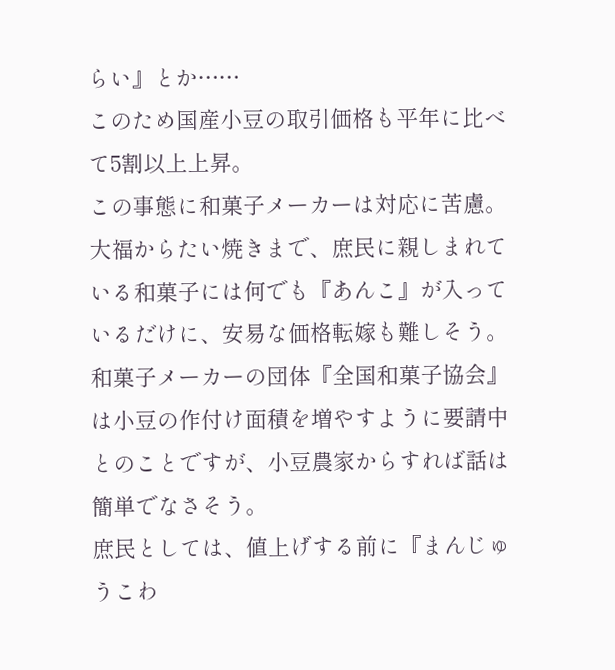らい』とか……
このため国産小豆の取引価格も平年に比べて5割以上上昇。
この事態に和菓子メーカーは対応に苦慮。大福からたい焼きまで、庶民に親しまれている和菓子には何でも『あんこ』が入っているだけに、安易な価格転嫁も難しそう。
和菓子メーカーの団体『全国和菓子協会』は小豆の作付け面積を増やすように要請中とのことですが、小豆農家からすれば話は簡単でなさそう。
庶民としては、値上げする前に『まんじゅうこわ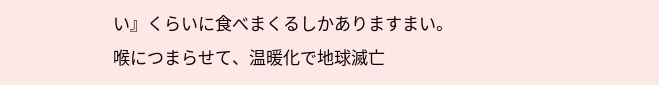い』くらいに食べまくるしかありますまい。
喉につまらせて、温暖化で地球滅亡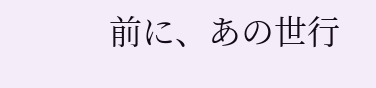前に、あの世行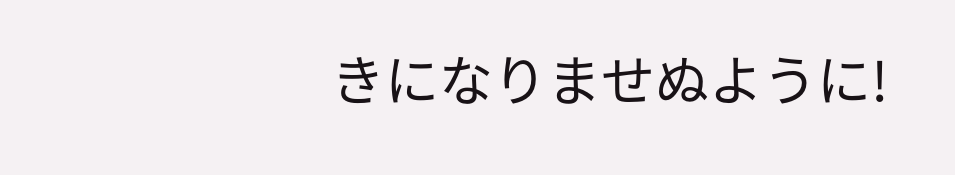きになりませぬように!